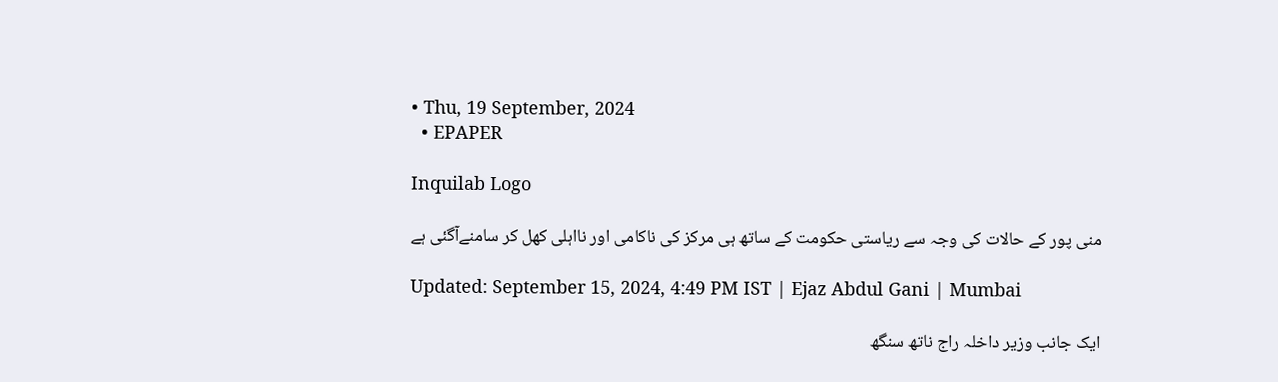• Thu, 19 September, 2024
  • EPAPER

Inquilab Logo

منی پور کے حالات کی وجہ سے ریاستی حکومت کے ساتھ ہی مرکز کی ناکامی اور نااہلی کھل کر سامنےآگئی ہے

Updated: September 15, 2024, 4:49 PM IST | Ejaz Abdul Gani | Mumbai

ایک جانب وزیر داخلہ راج ناتھ سنگھ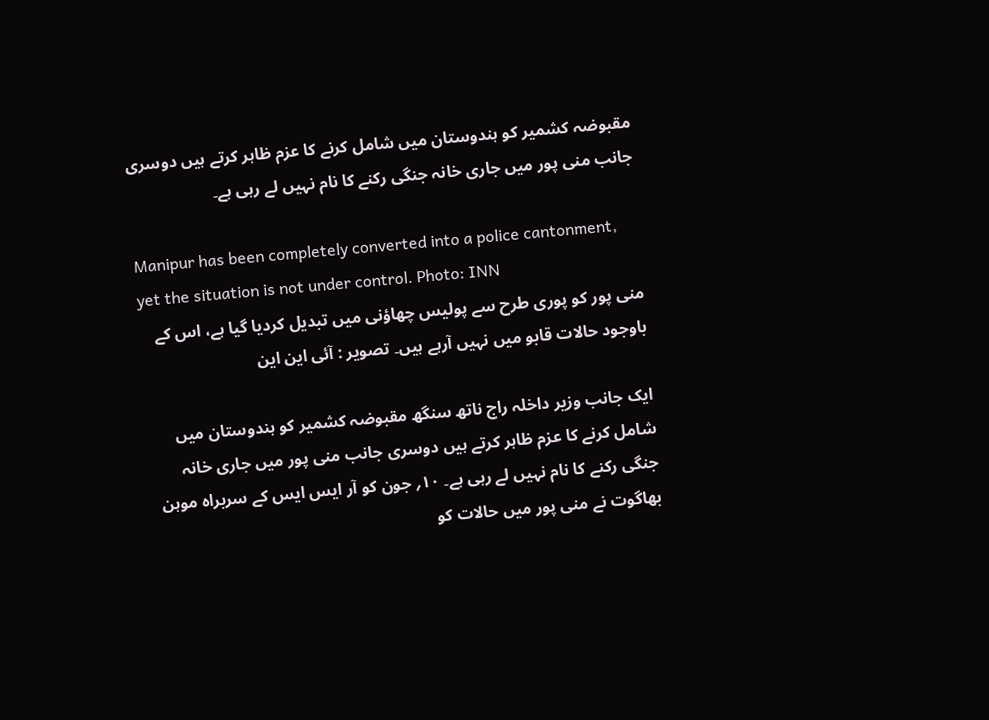مقبوضہ کشمیر کو ہندوستان میں شامل کرنے کا عزم ظاہر کرتے ہیں دوسری جانب منی پور میں جاری خانہ جنگی رکنے کا نام نہیں لے رہی ہے۔

Manipur has been completely converted into a police cantonment, yet the situation is not under control. Photo: INN
منی پور کو پوری طرح سے پولیس چھاؤنی میں تبدیل کردیا گیا ہے، اس کے باوجود حالات قابو میں نہیں آرہے ہیں۔ تصویر : آئی این این

ایک جانب وزیر داخلہ راج ناتھ سنگھ مقبوضہ کشمیر کو ہندوستان میں شامل کرنے کا عزم ظاہر کرتے ہیں دوسری جانب منی پور میں جاری خانہ جنگی رکنے کا نام نہیں لے رہی ہے۔ ۱۰؍ جون کو آر ایس ایس کے سربراہ موہن بھاگوت نے منی پور میں حالات کو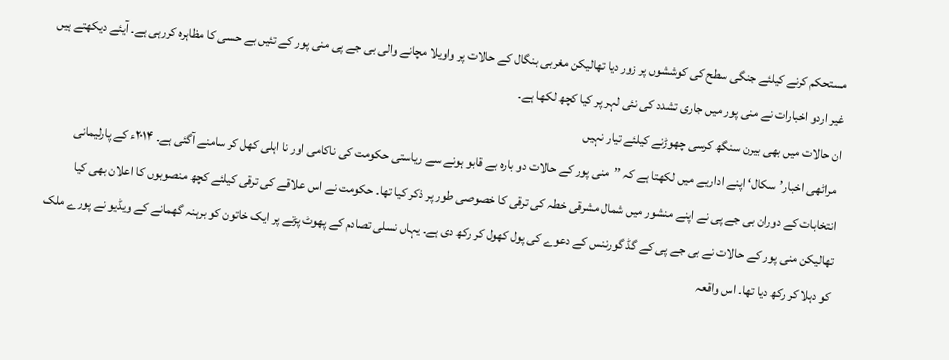مستحکم کرنے کیلئے جنگی سطح کی کوششوں پر زور دیا تھالیکن مغربی بنگال کے حالات پر واویلا مچانے والی بی جے پی منی پور کے تئیں بے حسی کا مظاہرہ کررہی ہے۔ آیئے دیکھتے ہیں غیر اردو اخبارات نے منی پور میں جاری تشدد کی نئی لہر پر کیا کچھ لکھا ہے۔
ان حالات میں بھی بیرن سنگھ کرسی چھوڑنے کیلئے تیار نہیں
 مراٹھی اخبار’سکال‘ اپنے اداریے میں لکھتا ہے کہ ’’منی پور کے حالات دو بارہ بے قابو ہونے سے ریاستی حکومت کی ناکامی اور نا اہلی کھل کر سامنے آگئی ہے۔ ۲۰۱۴ء کے پارلیمانی انتخابات کے دوران بی جے پی نے اپنے منشور میں شمال مشرقی خطہ کی ترقی کا خصوصی طور پر ذکر کیا تھا۔ حکومت نے اس علاقے کی ترقی کیلئے کچھ منصوبوں کا اعلان بھی کیا تھالیکن منی پور کے حالات نے بی جے پی کے گڈ گورننس کے دعوے کی پول کھول کر رکھ دی ہے۔ یہاں نسلی تصادم کے پھوٹ پڑنے پر ایک خاتون کو برہنہ گھمانے کے ویڈیو نے پورے ملک کو دہلا کر رکھ دیا تھا۔ اس واقعہ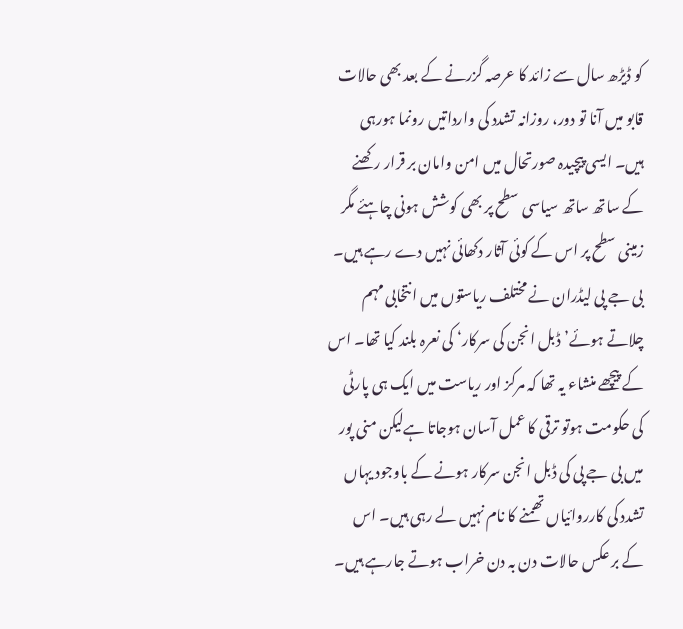کو ڈیڑھ سال سے زائد کا عرصہ گزرنے کے بعد بھی حالات قابو میں آنا تو دور، روزانہ تشدد کی وارداتیں رونما ہورہی ہیں۔ ایسی پیچیدہ صورتحال میں امن وامان بر قرار رکھنے کے ساتھ ساتھ سیاسی سطح پر بھی کوشش ہونی چاہئے مگر زمینی سطح پر اس کے کوئی آثار دکھائی نہیں دے رہے ہیں۔ بی جے پی لیڈران نے مختلف ریاستوں میں انتخابی مہم چلاتے ہوئے’ڈبل انجن کی سرکار‘ کی نعرہ بلند کیا تھا۔ اس کے پیچھے منشاء یہ تھا کہ مرکز اور ریاست میں ایک ہی پارٹی کی حکومت ہوتو ترقی کا عمل آسان ہوجاتا ہےلیکن منی پور میں بی جے پی کی ڈبل انجن سرکار ہونے کے باوجود یہاں تشدد کی کارروائیاں تھمنے کا نام نہیں لے رہی ہیں۔ اس کے بر عکس حالات دن بہ دن خراب ہوتے جارہے ہیں۔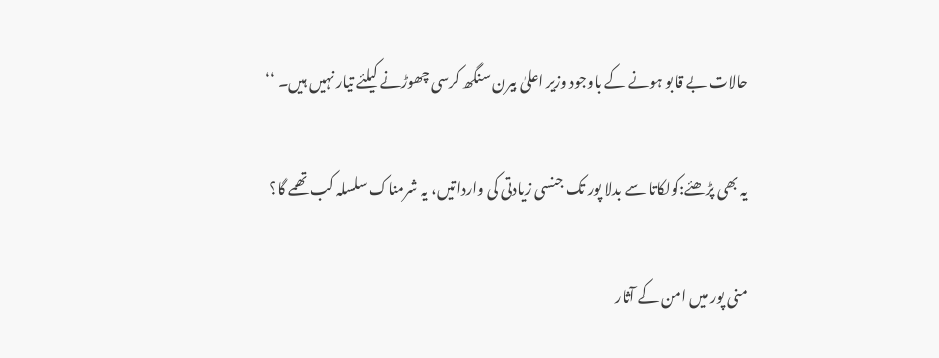حالات بے قابو ہونے کے باوجود وزیر اعلیٰ بیرن سنگھ کرسی چھوڑنے کیلئے تیار نہیں ہیں۔ ‘‘

یہ بھی پڑھئے:کولکاتا سے بدلا پور تک جنسی زیادتی کی وارداتیں، یہ شرمناک سلسلہ کب تھمے گا؟

منی پور میں امن کے آثار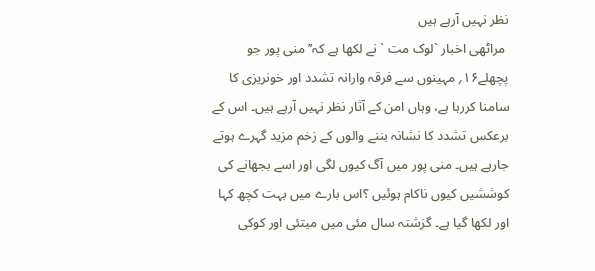نظر نہیں آرہے ہیں
 مراٹھی اخبار `لوک مت ` نے لکھا ہے کہ’’ منی پور جو پچھلے۱۶؍ مہینوں سے فرقہ وارانہ تشدد اور خونریزی کا سامنا کررہا ہے، وہاں امن کے آثار نظر نہیں آرہے ہیں۔ اس کے برعکس تشدد کا نشانہ بننے والوں کے زخم مزید گہرے ہوتے جارہے ہیں۔ منی پور میں آگ کیوں لگی اور اسے بجھانے کی کوششیں کیوں ناکام ہوئیں ؟اس بارے میں بہت کچھ کہا اور لکھا گیا ہے۔ گزشتہ سال مئی میں میتئی اور کوکی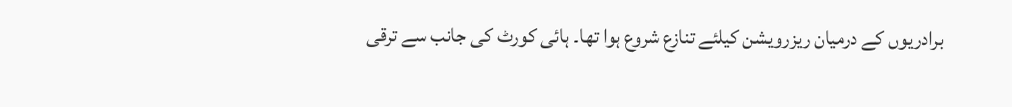برادریوں کے درمیان ریزرویشن کیلئے تنازع شروع ہوا تھا۔ ہائی کورٹ کی جانب سے ترقی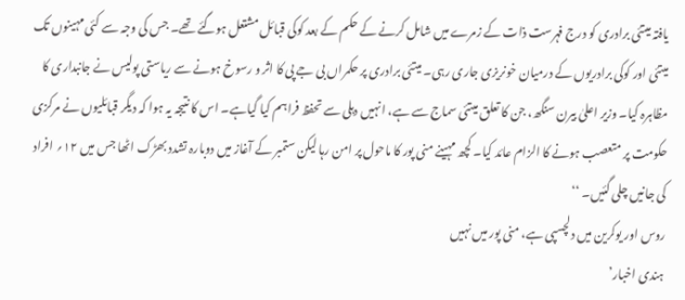یافتہ میتئی برادری کو درج فہرست ذات کے زمرے میں شامل کرنے کے حکم کے بعد کوکی قبائل مشتعل ہوگئے تھے۔ جس کی وجہ سے کئی مہینوں تک میتئی اور کوکی برادریوں کے درمیان خونریزی جاری رہی۔ میتئی برادری پر حکمراں بی جے پی کا اثر و رسوخ ہونے سے ریاستی پولیس نے جانبداری کا مظاہرہ کیا۔ وزیر اعلیٰ بیرن سنگھ، جن کا تعلق میتئی سماج سے ہے، انہیں دہلی سے تحفظ فراہم کیا گیاہے۔ اس کا نتیجہ یہ ہوا کہ دیگر قبائلیوں نے مرکزی حکومت پر متعصب ہونے کا الزام عائد کیا۔ کچھ مہینے منی پور کا ماحول پر امن رہا لیکن ستمبر کے آغاز میں دوبارہ تشدد بھڑک اٹھا جس میں ۱۲؍ افراد کی جانیں چلی گئیں۔ ‘‘
روس اور یوکرین میں دلچسپی ہے، منی پور میں نہیں
 ہندی اخبار’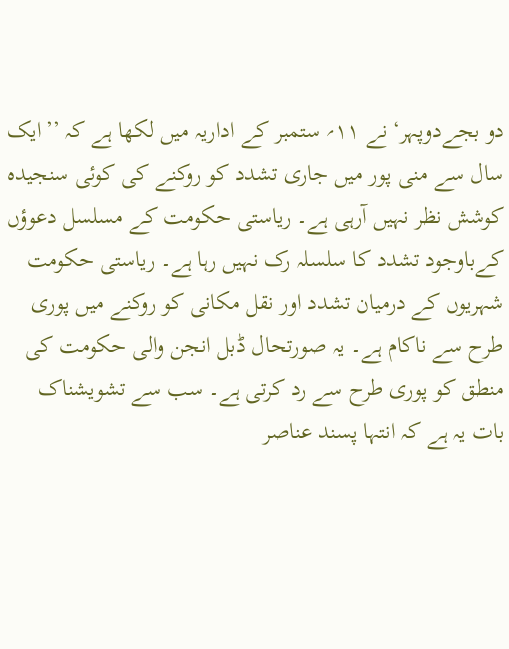دو بجےدوپہر‘ نے ۱۱؍ ستمبر کے اداریہ میں لکھا ہے کہ ’’ایک سال سے منی پور میں جاری تشدد کو روکنے کی کوئی سنجیدہ کوشش نظر نہیں آرہی ہے۔ ریاستی حکومت کے مسلسل دعوؤں کےباوجود تشدد کا سلسلہ رک نہیں رہا ہے۔ ریاستی حکومت شہریوں کے درمیان تشدد اور نقل مکانی کو روکنے میں پوری طرح سے ناکام ہے۔ یہ صورتحال ڈبل انجن والی حکومت کی منطق کو پوری طرح سے رد کرتی ہے۔ سب سے تشویشناک بات یہ ہے کہ انتہا پسند عناصر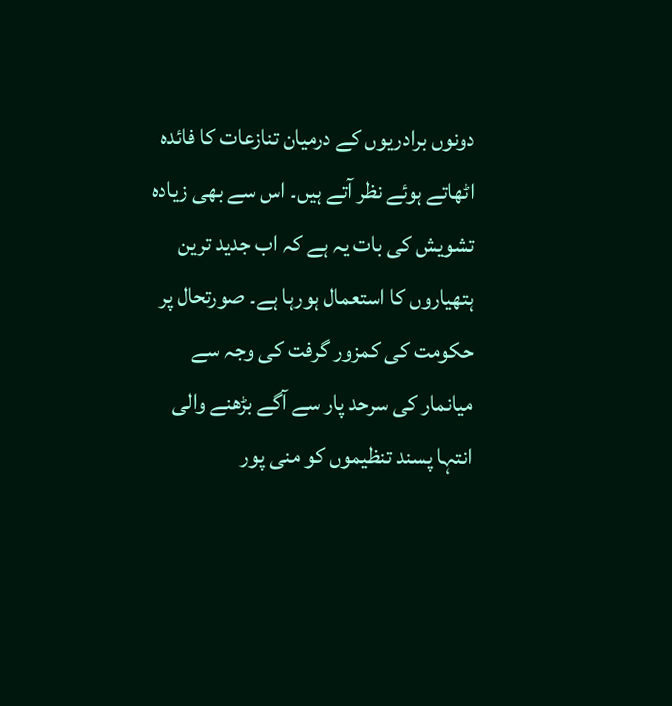دونوں برادریوں کے درمیان تنازعات کا فائدہ اٹھاتے ہوئے نظر آتے ہیں۔ اس سے بھی زیادہ تشویش کی بات یہ ہے کہ اب جدید ترین ہتھیاروں کا استعمال ہورہا ہے۔ صورتحال پر حکومت کی کمزور گرفت کی وجہ سے میانمار کی سرحد پار سے آگے بڑھنے والی انتہا پسند تنظیموں کو منی پور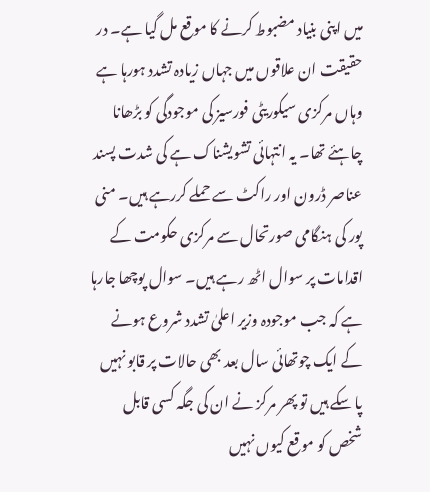میں اپنی بنیاد مضبوط کرنے کا موقع مل گیا ہے۔ در حقیقت ان علاقوں میں جہاں زیادہ تشدد ہورہا ہے وہاں مرکزی سیکوریٹی فورسیز کی موجودگی کو بڑھانا چاہئے تھا۔ یہ انتہائی تشویشناک ہے کی شدت پسند عناصر ڈرون اور راکٹ سے حملے کررہے ہیں۔ منی پور کی ہنگامی صورتحال سے مرکزی حکومت کے اقدامات پر سوال اٹھ رہے ہیں۔ سوال پوچھا جارہا ہے کہ جب موجودہ وزیر اعلیٰ تشدد شروع ہونے کے ایک چوتھائی سال بعد بھی حالات پر قابو نہیں پا سکے ہیں تو پھر مرکز نے ان کی جگہ کسی قابل شخص کو موقع کیوں نہیں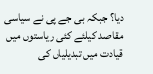دیا؟ جبکہ بی جے پی نے سیاسی مقاصد کیلئے کئی ریاستوں میں قیادت میں تبدیلیاں کی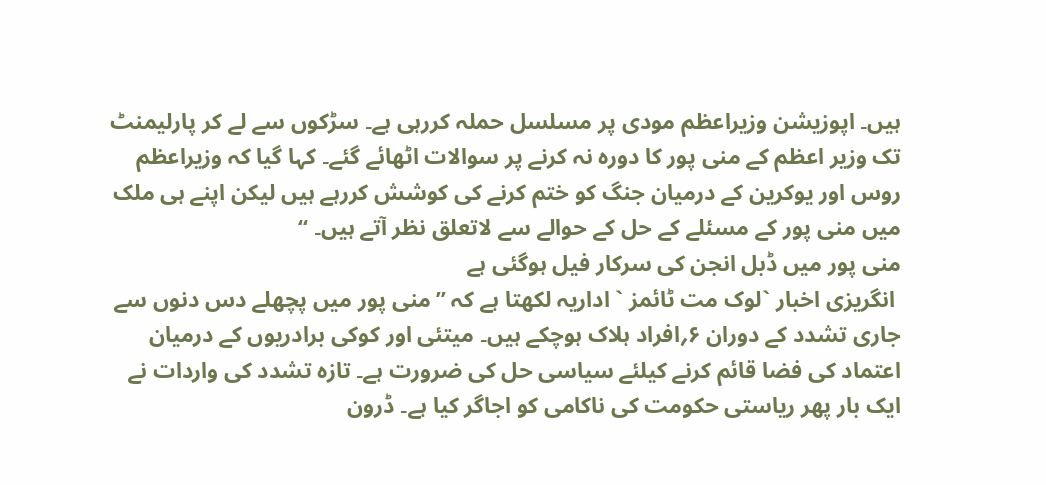ہیں۔ اپوزیشن وزیراعظم مودی پر مسلسل حملہ کررہی ہے۔ سڑکوں سے لے کر پارلیمنٹ تک وزیر اعظم کے منی پور کا دورہ نہ کرنے پر سوالات اٹھائے گئے۔ کہا گیا کہ وزیراعظم روس اور یوکرین کے درمیان جنگ کو ختم کرنے کی کوشش کررہے ہیں لیکن اپنے ہی ملک میں منی پور کے مسئلے کے حل کے حوالے سے لاتعلق نظر آتے ہیں۔ ‘‘
منی پور میں ڈبل انجن کی سرکار فیل ہوگئی ہے
 انگریزی اخبار `لوک مت ٹائمز ` اداریہ لکھتا ہے کہ ’’منی پور میں پچھلے دس دنوں سے جاری تشدد کے دوران ۶؍افراد ہلاک ہوچکے ہیں۔ میتئی اور کوکی برادریوں کے درمیان اعتماد کی فضا قائم کرنے کیلئے سیاسی حل کی ضرورت ہے۔ تازہ تشدد کی واردات نے ایک بار پھر ریاستی حکومت کی ناکامی کو اجاگر کیا ہے۔ ڈرون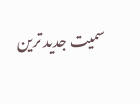سمیت جدید ترین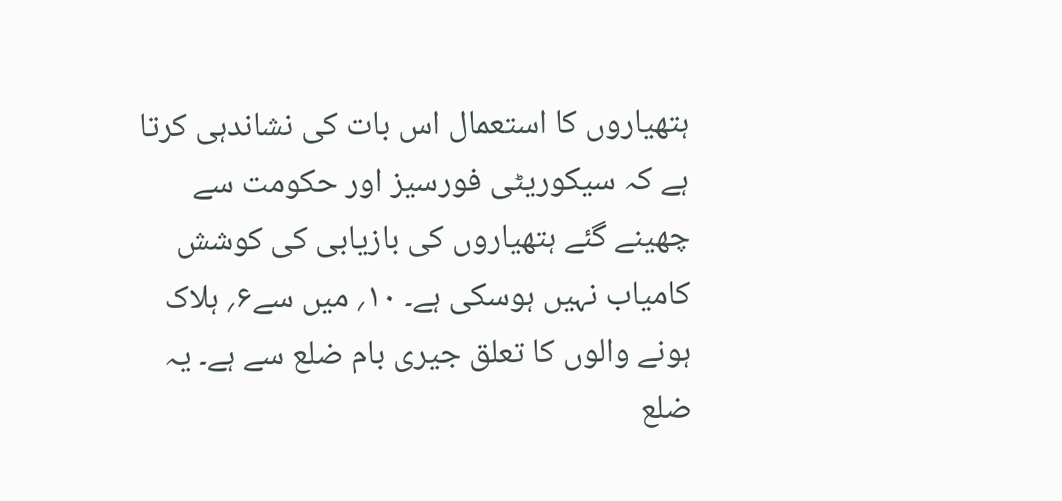ہتھیاروں کا استعمال اس بات کی نشاندہی کرتا ہے کہ سیکوریٹی فورسیز اور حکومت سے چھینے گئے ہتھیاروں کی بازیابی کی کوشش کامیاب نہیں ہوسکی ہے۔ ۱۰؍ میں سے۶؍ ہلاک ہونے والوں کا تعلق جیری بام ضلع سے ہے۔ یہ ضلع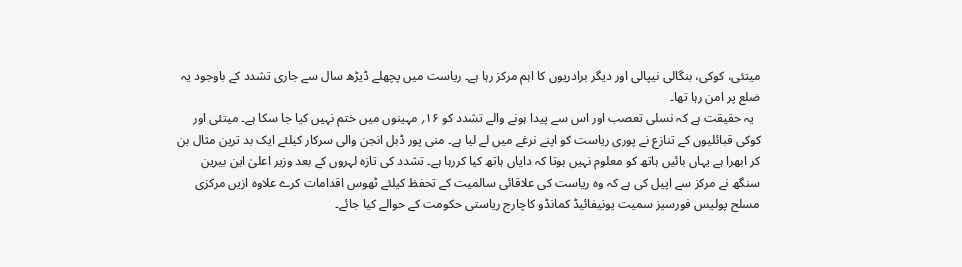میتئی، کوکی، بنگالی نیپالی اور دیگر برادریوں کا اہم مرکز رہا ہے۔ ریاست میں پچھلے ڈیڑھ سال سے جاری تشدد کے باوجود یہ ضلع پر امن رہا تھا۔
  یہ حقیقت ہے کہ نسلی تعصب اور اس سے پیدا ہونے والے تشدد کو ۱۶؍ مہینوں میں ختم نہیں کیا جا سکا ہے۔ میتئی اور کوکی قبائلیوں کے تنازع نے پوری ریاست کو اپنے نرغے میں لے لیا ہے۔ منی پور ڈبل انجن والی سرکار کیلئے ایک بد ترین مثال بن کر ابھرا ہے یہاں بائیں ہاتھ کو معلوم نہیں ہوتا کہ دایاں ہاتھ کیا کررہا ہے۔ تشدد کی تازہ لہروں کے بعد وزیر اعلیٰ این بیرین سنگھ نے مرکز سے اپیل کی ہے کہ وہ ریاست کی علاقائی سالمیت کے تحفظ کیلئے ٹھوس اقدامات کرے علاوہ ازیں مرکزی مسلح پولیس فورسیز سمیت یونیفائیڈ کمانڈو کاچارج ریاستی حکومت کے حوالے کیا جائے۔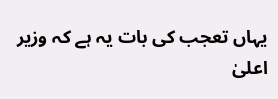یہاں تعجب کی بات یہ ہے کہ وزیر اعلیٰ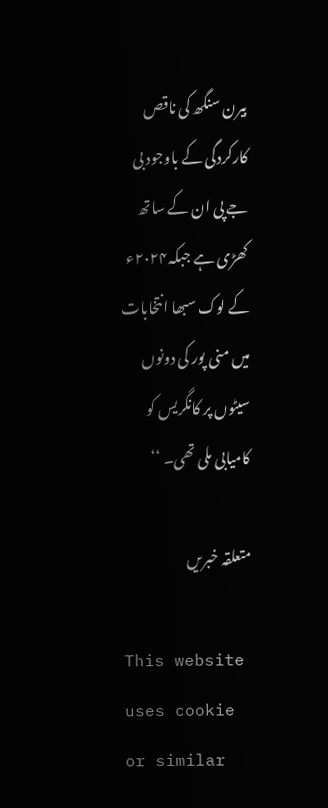بیرن سنگھ کی ناقص کارکردگی کے باوجود بی جے پی ان کے ساتھ کھڑی ہے جبکہ۲۰۲۴ء کے لوک سبھا انتخابات میں منی پور کی دونوں سیٹوں پر کانگریس کو کامیابی ملی تھی۔ ‘‘

متعلقہ خبریں

This website uses cookie or similar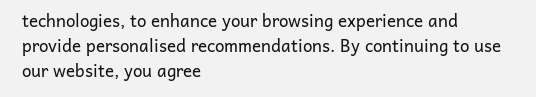technologies, to enhance your browsing experience and provide personalised recommendations. By continuing to use our website, you agree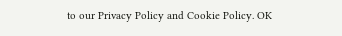to our Privacy Policy and Cookie Policy. OK